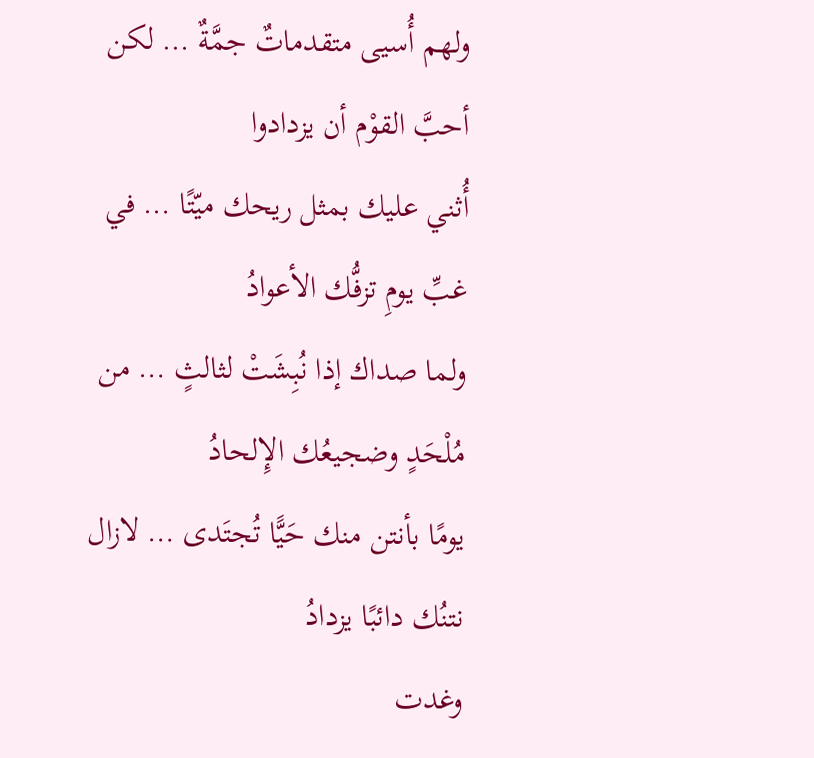ولهم أُسيى متقدماتٌ جمَّةٌ … لكن أحبَّ القوْم أن يزدادوا
أُثني عليك بمثل ريحك ميّتًا … في غبِّ يومِ تزفُّك الأعوادُ
ولما صداك إذا نُبِشَتْ لثالثٍ … من مُلْحَدٍ وضجيعُك الإِلحادُ
يومًا بأنتن منك حَيًّا تُجتَدى … لازال نتنُك دائبًا يزدادُ
وغدت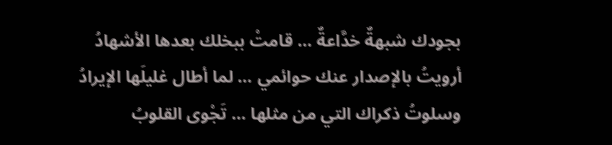بجودك شبهةٌ خدَّاعةٌ … قامتْ ببخلك بعدها الأشهادُ
أرويتُ بالإصدار عنك حوائمي … لما أطال غليلَها الإيرادُ
وسلوتُ ذكراك التي من مثلها … تَجْوى القلوبُ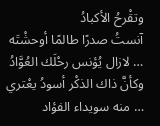وتقْرحُ الأكبادُ
آنستُ صدرًا طالمًا أوحشْتَه … لازال يُؤنس رحْلَك العُوَّادُ
وكأنَّ ذاك الذكْر أسودُ يعْتري … منه سويداء الفؤاد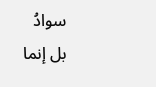سوادُ
بل إنما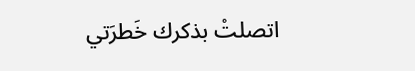اتصلتْ بذكرك خَطرَتي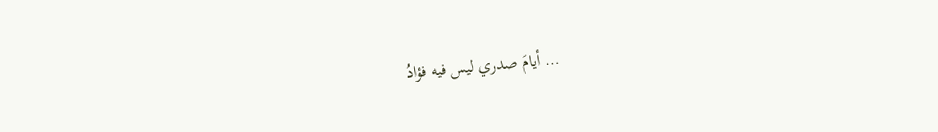… أيامَ صدري ليس فيه فؤادُ